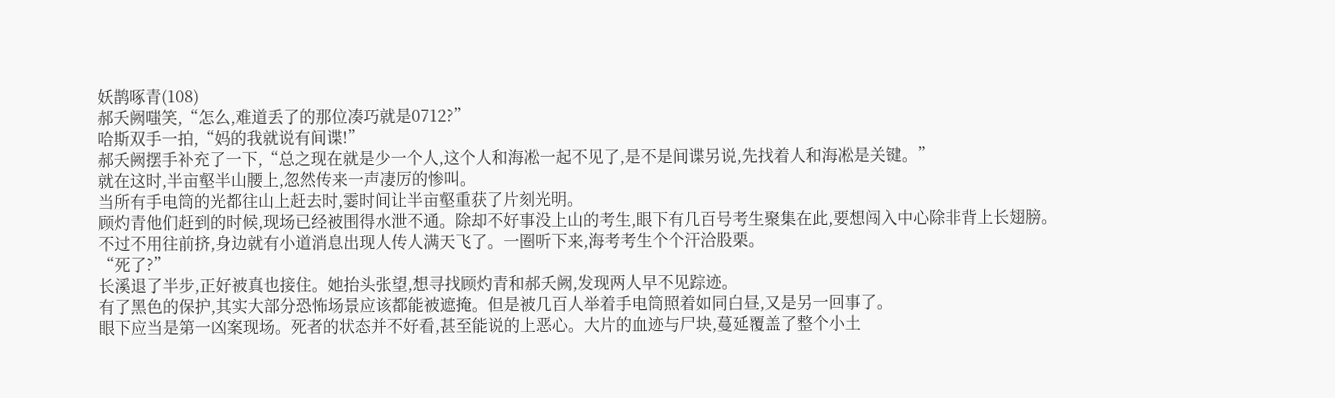妖鹊啄青(108)
郝夭阙嗤笑,“怎么,难道丢了的那位凑巧就是0712?”
哈斯双手一拍,“妈的我就说有间谍!”
郝夭阙摆手补充了一下,“总之现在就是少一个人,这个人和海凇一起不见了,是不是间谍另说,先找着人和海凇是关键。”
就在这时,半亩壑半山腰上,忽然传来一声凄厉的惨叫。
当所有手电筒的光都往山上赶去时,霎时间让半亩壑重获了片刻光明。
顾灼青他们赶到的时候,现场已经被围得水泄不通。除却不好事没上山的考生,眼下有几百号考生聚集在此,要想闯入中心除非背上长翅膀。
不过不用往前挤,身边就有小道消息出现人传人满天飞了。一圈听下来,海考考生个个汗洽股栗。
“死了?”
长溪退了半步,正好被真也接住。她抬头张望,想寻找顾灼青和郝夭阙,发现两人早不见踪迹。
有了黑色的保护,其实大部分恐怖场景应该都能被遮掩。但是被几百人举着手电筒照着如同白昼,又是另一回事了。
眼下应当是第一凶案现场。死者的状态并不好看,甚至能说的上恶心。大片的血迹与尸块,蔓延覆盖了整个小土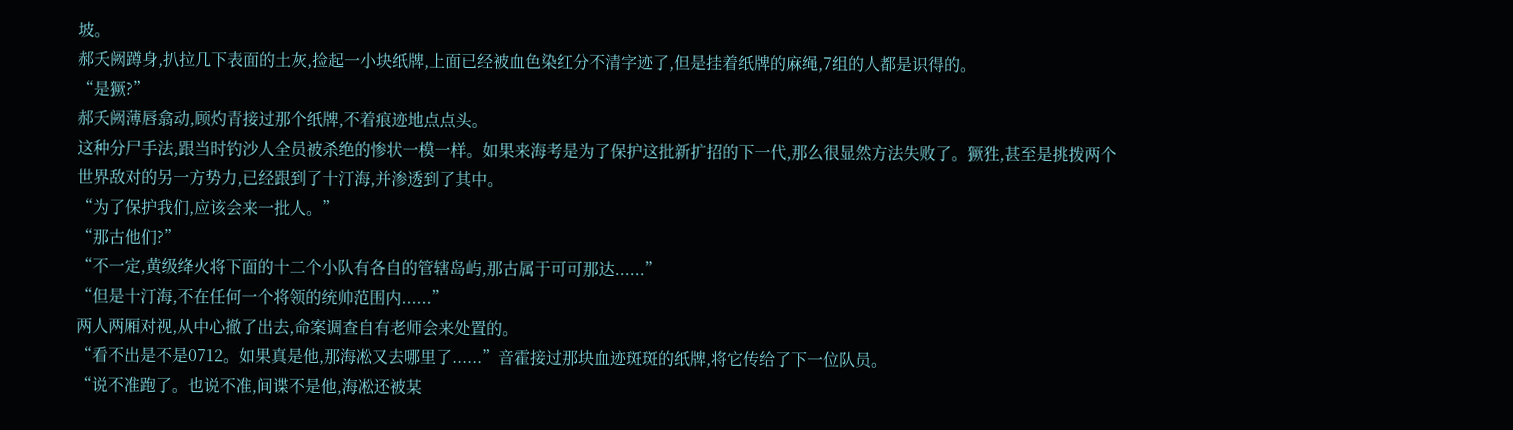坡。
郝夭阙蹲身,扒拉几下表面的土灰,捡起一小块纸牌,上面已经被血色染红分不清字迹了,但是挂着纸牌的麻绳,7组的人都是识得的。
“是獗?”
郝夭阙薄唇翕动,顾灼青接过那个纸牌,不着痕迹地点点头。
这种分尸手法,跟当时钓沙人全员被杀绝的惨状一模一样。如果来海考是为了保护这批新扩招的下一代,那么很显然方法失败了。獗狌,甚至是挑拨两个世界敌对的另一方势力,已经跟到了十汀海,并渗透到了其中。
“为了保护我们,应该会来一批人。”
“那古他们?”
“不一定,黄级绛火将下面的十二个小队有各自的管辖岛屿,那古属于可可那达......”
“但是十汀海,不在任何一个将领的统帅范围内......”
两人两厢对视,从中心撤了出去,命案调查自有老师会来处置的。
“看不出是不是0712。如果真是他,那海凇又去哪里了......”音霍接过那块血迹斑斑的纸牌,将它传给了下一位队员。
“说不准跑了。也说不准,间谍不是他,海凇还被某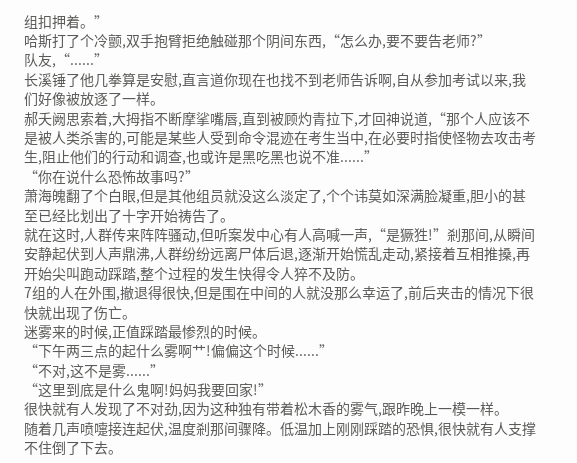组扣押着。”
哈斯打了个冷颤,双手抱臂拒绝触碰那个阴间东西,“怎么办,要不要告老师?”
队友,“......”
长溪锤了他几拳算是安慰,直言道你现在也找不到老师告诉啊,自从参加考试以来,我们好像被放逐了一样。
郝夭阙思索着,大拇指不断摩挲嘴唇,直到被顾灼青拉下,才回神说道,“那个人应该不是被人类杀害的,可能是某些人受到命令混迹在考生当中,在必要时指使怪物去攻击考生,阻止他们的行动和调查,也或许是黑吃黑也说不准......”
“你在说什么恐怖故事吗?”
萧海魄翻了个白眼,但是其他组员就没这么淡定了,个个讳莫如深满脸凝重,胆小的甚至已经比划出了十字开始祷告了。
就在这时,人群传来阵阵骚动,但听案发中心有人高喊一声,“是獗狌!”剎那间,从瞬间安静起伏到人声鼎沸,人群纷纷远离尸体后退,逐渐开始慌乱走动,紧接着互相推搡,再开始尖叫跑动踩踏,整个过程的发生快得令人猝不及防。
7组的人在外围,撤退得很快,但是围在中间的人就没那么幸运了,前后夹击的情况下很快就出现了伤亡。
迷雾来的时候,正值踩踏最惨烈的时候。
“下午两三点的起什么雾啊艹!偏偏这个时候......”
“不对,这不是雾......”
“这里到底是什么鬼啊!妈妈我要回家!”
很快就有人发现了不对劲,因为这种独有带着松木香的雾气,跟昨晚上一模一样。
随着几声喷嚏接连起伏,温度剎那间骤降。低温加上刚刚踩踏的恐惧,很快就有人支撑不住倒了下去。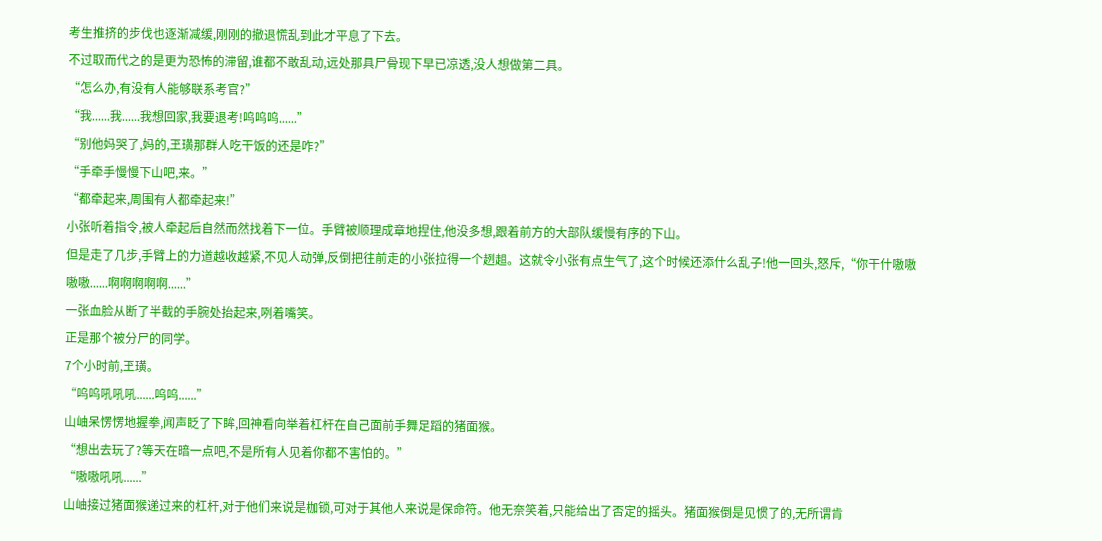考生推挤的步伐也逐渐减缓,刚刚的撤退慌乱到此才平息了下去。
不过取而代之的是更为恐怖的滞留,谁都不敢乱动,远处那具尸骨现下早已凉透,没人想做第二具。
“怎么办,有没有人能够联系考官?”
“我......我......我想回家,我要退考!呜呜呜......”
“别他妈哭了,妈的,玊璜那群人吃干饭的还是咋?”
“手牵手慢慢下山吧,来。”
“都牵起来,周围有人都牵起来!”
小张听着指令,被人牵起后自然而然找着下一位。手臂被顺理成章地捏住,他没多想,跟着前方的大部队缓慢有序的下山。
但是走了几步,手臂上的力道越收越紧,不见人动弹,反倒把往前走的小张拉得一个趔趄。这就令小张有点生气了,这个时候还添什么乱子!他一回头,怒斥,“你干什嗷嗷嗷嗷......啊啊啊啊啊......”
一张血脸从断了半截的手腕处抬起来,咧着嘴笑。
正是那个被分尸的同学。
7个小时前,玊璜。
“呜呜吼吼吼......呜呜......”
山岫呆愣愣地握拳,闻声眨了下眸,回神看向举着杠杆在自己面前手舞足蹈的猪面猴。
“想出去玩了?等天在暗一点吧,不是所有人见着你都不害怕的。”
“嗷嗷吼吼......”
山岫接过猪面猴递过来的杠杆,对于他们来说是枷锁,可对于其他人来说是保命符。他无奈笑着,只能给出了否定的摇头。猪面猴倒是见惯了的,无所谓肯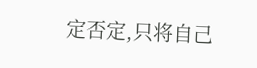定否定,只将自己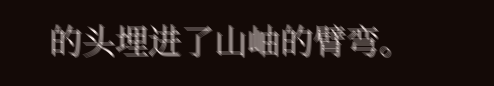的头埋进了山岫的臂弯。